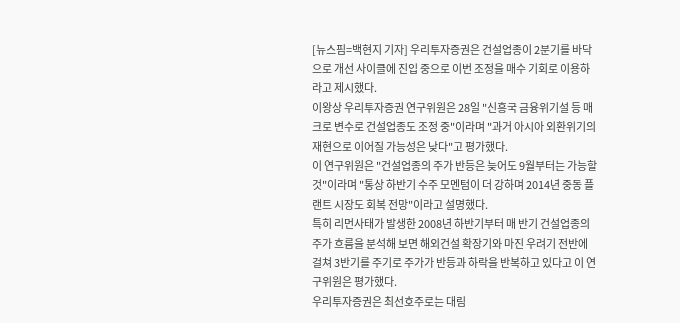[뉴스핌=백현지 기자] 우리투자증권은 건설업종이 2분기를 바닥으로 개선 사이클에 진입 중으로 이번 조정을 매수 기회로 이용하라고 제시했다.
이왕상 우리투자증권 연구위원은 28일 "신흥국 금융위기설 등 매크로 변수로 건설업종도 조정 중"이라며 "과거 아시아 외환위기의 재현으로 이어질 가능성은 낮다"고 평가했다.
이 연구위원은 "건설업종의 주가 반등은 늦어도 9월부터는 가능할 것"이라며 "통상 하반기 수주 모멘텀이 더 강하며 2014년 중동 플랜트 시장도 회복 전망"이라고 설명했다.
특히 리먼사태가 발생한 2008년 하반기부터 매 반기 건설업종의 주가 흐름을 분석해 보면 해외건설 확장기와 마진 우려기 전반에 걸쳐 3반기를 주기로 주가가 반등과 하락을 반복하고 있다고 이 연구위원은 평가했다.
우리투자증권은 최선호주로는 대림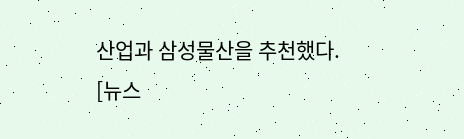산업과 삼성물산을 추천했다.
[뉴스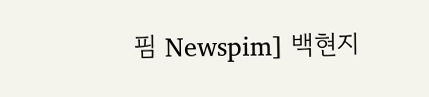핌 Newspim] 백현지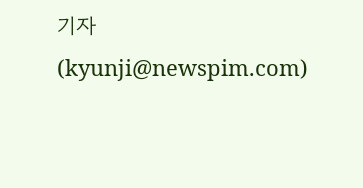기자 (kyunji@newspim.com)